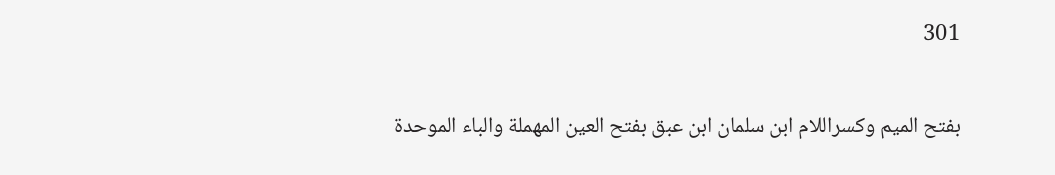301

بفتح الميم وكسراللام ابن سلمان ابن عبق بفتح العين المهملة والباء الموحدة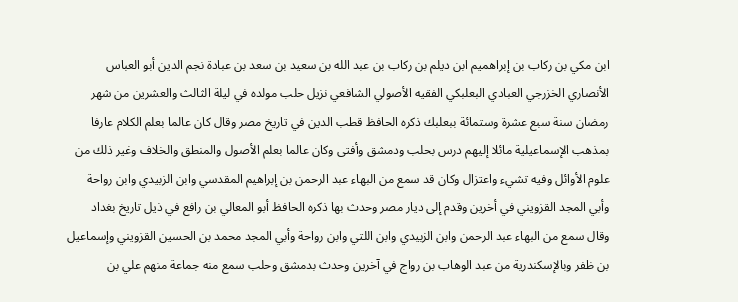ابن مكي بن ركاب بن إبراهميم ابن ديلم بن ركاب بن عبد الله بن سعيد بن سعد بن عبادة نجم الدين أبو العباس الأنصاري الخزرجي العبادي البعلبكي الفقيه الأصولي الشافعي نزيل حلب مولده في ليلة الثالث والعشرين من شهر رمضان سنة سبع عشرة وستمائة ببعلبك ذكره الحافظ قطب الدين في تاريخ مصر وقال كان عالما بعلم الكلام عارفا بمذهب الإسماعيلية مائلا إليهم درس بحلب ودمشق وأفتى وكان عالما بعلم الأصول والمنطق والخلاف وغير ذلك من علوم الأوائل وفيه تشيء واعتزال وكان قد سمع من البهاء عبد الرحمن بن إبراهيم المقدسي وابن الزبيدي وابن رواحة وأبي المجد القزويني في أخرين وقدم إلى ديار مصر وحدث بها ذكره الحافظ أبو المعالي بن رافع في ذيل تاريخ بغداد وقال سمع من البهاء عبد الرحمن وابن الزبيدي وابن اللتي وابن رواحة وأبي المجد محمد بن الحسين القزويني وإسماعيل بن ظفر وبالإسكندرية من عبد الوهاب بن رواج في آخرين وحدث بدمشق وحلب سمع منه جماعة منهم علي بن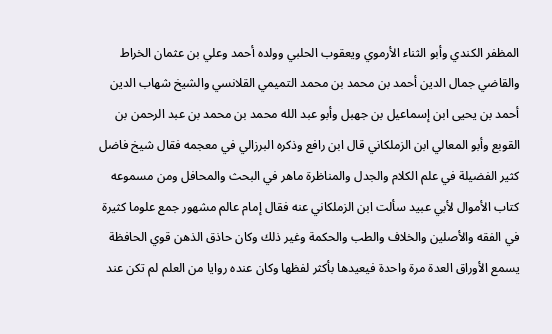المظفر الكندي وأبو الثناء الأرموي ويعقوب الحلبي وولده أحمد وعلي بن عثمان الخراط والقاضي جمال الدين أحمد بن محمد بن محمد التميمي القلانسي والشيخ شهاب الدين أحمد بن يحيى ابن إسماعيل بن جهبل وأبو عبد الله محمد بن محمد بن عبد الرحمن بن القوبع وأبو المعالي ابن الزملكاني قال ابن رافع وذكره البرزالي في معجمه فقال شيخ فاضل كثير الفضيلة في علم الكلام والجدل والمناظرة ماهر في البحث والمحافل ومن مسموعه كتاب الأموال لأبي عبيد سألت ابن الزملكاني عنه فقال إمام عالم مشهور جمع علوما كثيرة في الفقه والأصلين والخلاف والطب والحكمة وغير ذلك وكان حاذق الذهن قوي الحافظة يسمع الأوراق العدة مرة واحدة فيعيدها بأكثر لفظها وكان عنده روايا من العلم لم تكن عند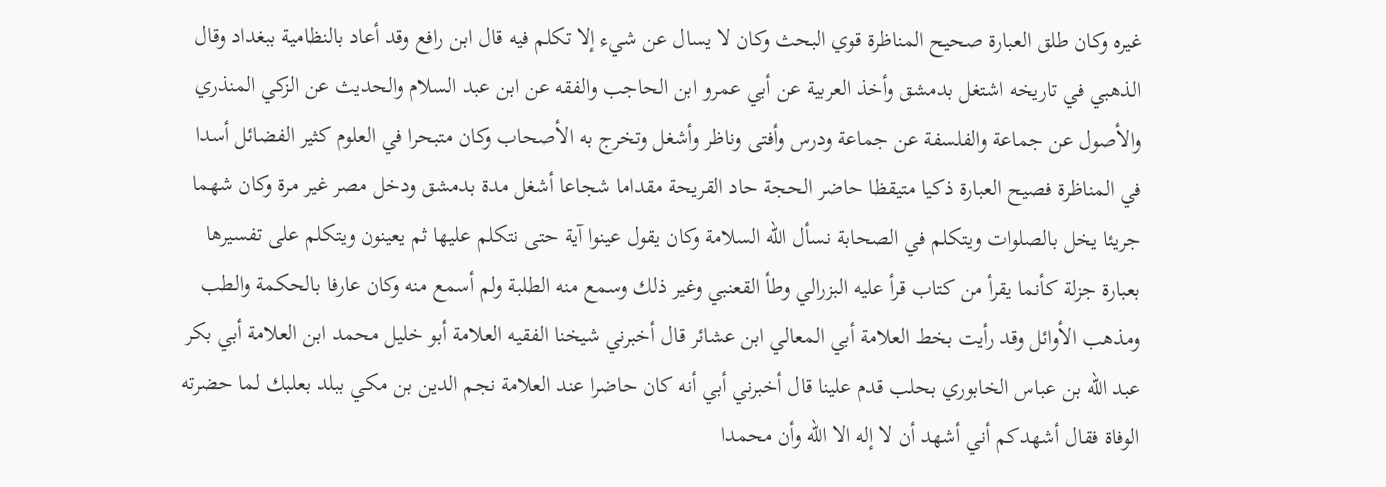غيره وكان طلق العبارة صحيح المناظرة قوي البحث وكان لا يسال عن شيء إلا تكلم فيه قال ابن رافع وقد أعاد بالنظامية ببغداد وقال الذهبي في تاريخه اشتغل بدمشق وأخذ العربية عن أبي عمرو ابن الحاجب والفقه عن ابن عبد السلام والحديث عن الزكي المنذري والأصول عن جماعة والفلسفة عن جماعة ودرس وأفتى وناظر وأشغل وتخرج به الأصحاب وكان متبحرا في العلوم كثير الفضائل أسدا في المناظرة فصيح العبارة ذكيا متيقظا حاضر الحجة حاد القريحة مقداما شجاعا أشغل مدة بدمشق ودخل مصر غير مرة وكان شهما جريئا يخل بالصلوات ويتكلم في الصحابة نسأل الله السلامة وكان يقول عينوا آية حتى نتكلم عليها ثم يعينون ويتكلم على تفسيرها بعبارة جزلة كأنما يقرأ من كتاب قرأ عليه البزرالي وطأ القعنبي وغير ذلك وسمع منه الطلبة ولم أسمع منه وكان عارفا بالحكمة والطب ومذهب الأوائل وقد رأيت بخط العلامة أبي المعالي ابن عشائر قال أخبرني شيخنا الفقيه العلامة أبو خليل محمد ابن العلامة أبي بكر عبد الله بن عباس الخابوري بحلب قدم علينا قال أخبرني أبي أنه كان حاضرا عند العلامة نجم الدين بن مكي ببلد بعلبك لما حضرته الوفاة فقال أشهدكم أني أشهد أن لا إله الا الله وأن محمدا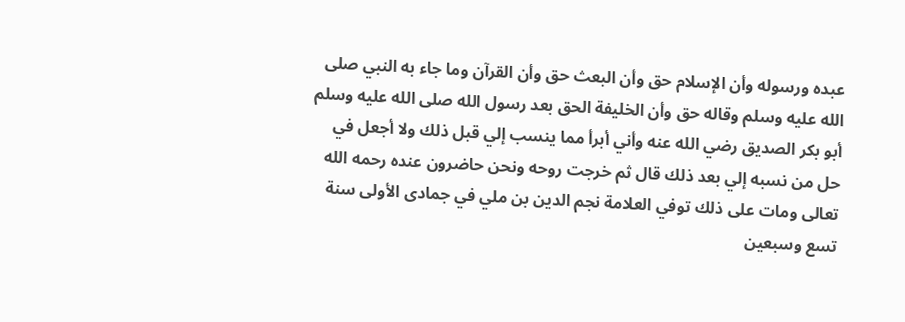عبده ورسوله وأن الإسلام حق وأن البعث حق وأن القرآن وما جاء به النبي صلى الله عليه وسلم وقاله حق وأن الخليفة الحق بعد رسول الله صلى الله عليه وسلم أبو بكر الصديق رضي الله عنه وأني أبرأ مما ينسب إلي قبل ذلك ولا أجعل في حل من نسبه إلي بعد ذلك قال ثم خرجت روحه ونحن حاضرون عنده رحمه الله تعالى ومات على ذلك توفي العلامة نجم الدين بن ملي في جمادى الأولى سنة تسع وسبعين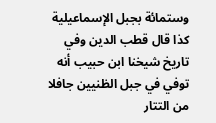وستمائة بجبل الإسماعيلية كذا قال قطب الدين وفي تاريخ شيخنا ابن حبيب أنه توفي في جبل الظنيين جافلا من التتار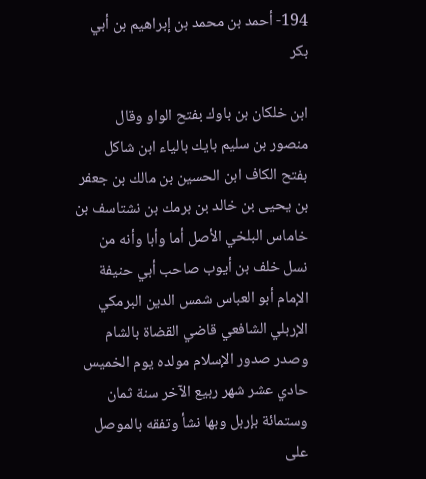194- أحمد بن محمد بن إبراهيم بن أبي بكر

ابن خلكان بن باوك بفتح الواو وقال منصور بن سليم بايك بالياء ابن شاكل بفتح الكاف ابن الحسين بن مالك بن جعفر بن يحيى بن خالد بن برمك بن نشتاسف بن خاماس البلخي الأصل أما وأبا وأنه من نسل خلف بن أيوب صاحب أبي حنيفة الإمام أبو العباس شمس الدين البرمكي الإربلي الشافعي قاضي القضاة بالشام وصدر صدور الإسلام مولده يوم الخميس حادي عشر شهر ربيع الآخر سنة ثمان وستمائة بإربل وبها نشأ وتفقه بالموصل على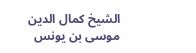الشيخ كمال الدين موسى بن يونس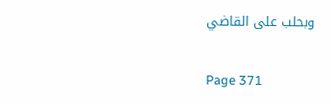وبحلب على القاضي

Page 371